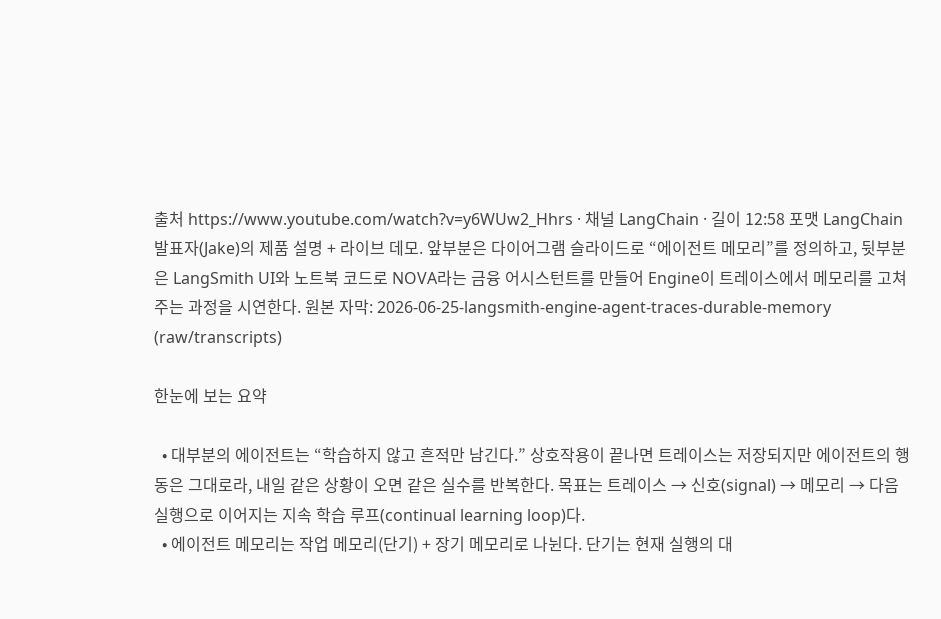출처 https://www.youtube.com/watch?v=y6WUw2_Hhrs · 채널 LangChain · 길이 12:58 포맷 LangChain 발표자(Jake)의 제품 설명 + 라이브 데모. 앞부분은 다이어그램 슬라이드로 “에이전트 메모리”를 정의하고, 뒷부분은 LangSmith UI와 노트북 코드로 NOVA라는 금융 어시스턴트를 만들어 Engine이 트레이스에서 메모리를 고쳐 주는 과정을 시연한다. 원본 자막: 2026-06-25-langsmith-engine-agent-traces-durable-memory (raw/transcripts)

한눈에 보는 요약

  • 대부분의 에이전트는 “학습하지 않고 흔적만 남긴다.” 상호작용이 끝나면 트레이스는 저장되지만 에이전트의 행동은 그대로라, 내일 같은 상황이 오면 같은 실수를 반복한다. 목표는 트레이스 → 신호(signal) → 메모리 → 다음 실행으로 이어지는 지속 학습 루프(continual learning loop)다.
  • 에이전트 메모리는 작업 메모리(단기) + 장기 메모리로 나뉜다. 단기는 현재 실행의 대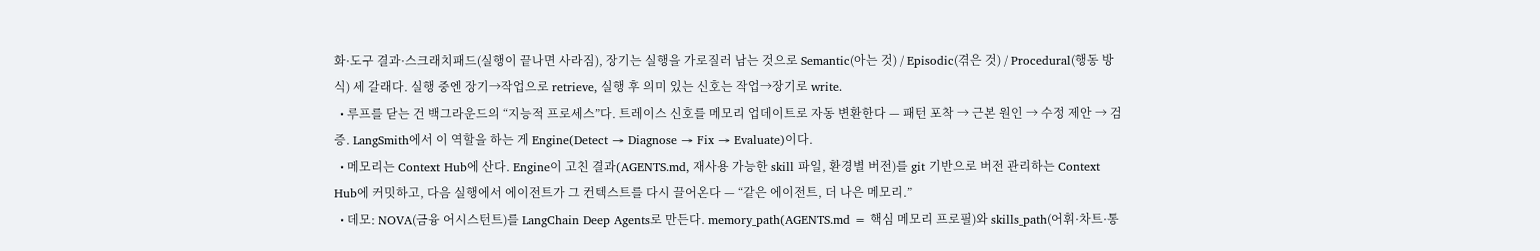화·도구 결과·스크래치패드(실행이 끝나면 사라짐), 장기는 실행을 가로질러 남는 것으로 Semantic(아는 것) / Episodic(겪은 것) / Procedural(행동 방식) 세 갈래다. 실행 중엔 장기→작업으로 retrieve, 실행 후 의미 있는 신호는 작업→장기로 write.
  • 루프를 닫는 건 백그라운드의 “지능적 프로세스”다. 트레이스 신호를 메모리 업데이트로 자동 변환한다 — 패턴 포착 → 근본 원인 → 수정 제안 → 검증. LangSmith에서 이 역할을 하는 게 Engine(Detect → Diagnose → Fix → Evaluate)이다.
  • 메모리는 Context Hub에 산다. Engine이 고친 결과(AGENTS.md, 재사용 가능한 skill 파일, 환경별 버전)를 git 기반으로 버전 관리하는 Context Hub에 커밋하고, 다음 실행에서 에이전트가 그 컨텍스트를 다시 끌어온다 — “같은 에이전트, 더 나은 메모리.”
  • 데모: NOVA(금융 어시스턴트)를 LangChain Deep Agents로 만든다. memory_path(AGENTS.md = 핵심 메모리 프로필)와 skills_path(어휘·차트·통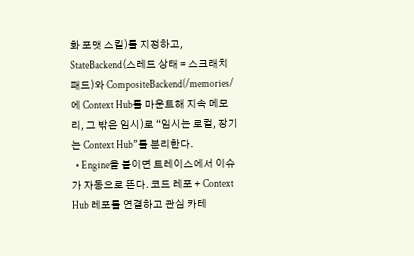화 포맷 스킬)를 지정하고, StateBackend(스레드 상태 = 스크래치패드)와 CompositeBackend(/memories/에 Context Hub를 마운트해 지속 메모리, 그 밖은 임시)로 “임시는 로컬, 장기는 Context Hub”를 분리한다.
  • Engine을 붙이면 트레이스에서 이슈가 자동으로 뜬다. 코드 레포 + Context Hub 레포를 연결하고 관심 카테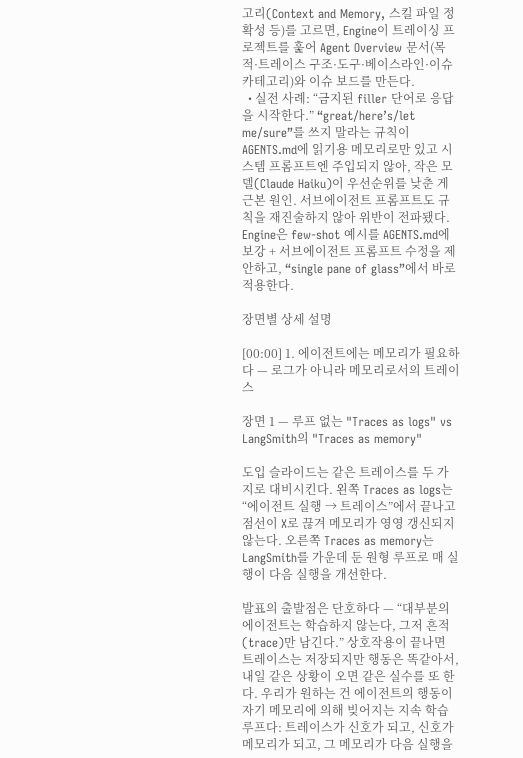고리(Context and Memory, 스킬 파일 정확성 등)를 고르면, Engine이 트레이싱 프로젝트를 훑어 Agent Overview 문서(목적·트레이스 구조·도구·베이스라인·이슈 카테고리)와 이슈 보드를 만든다.
  • 실전 사례: “금지된 filler 단어로 응답을 시작한다.” “great/here’s/let me/sure”를 쓰지 말라는 규칙이 AGENTS.md에 읽기용 메모리로만 있고 시스템 프롬프트엔 주입되지 않아, 작은 모델(Claude Haiku)이 우선순위를 낮춘 게 근본 원인. 서브에이전트 프롬프트도 규칙을 재진술하지 않아 위반이 전파됐다. Engine은 few-shot 예시를 AGENTS.md에 보강 + 서브에이전트 프롬프트 수정을 제안하고, “single pane of glass”에서 바로 적용한다.

장면별 상세 설명

[00:00] 1. 에이전트에는 메모리가 필요하다 — 로그가 아니라 메모리로서의 트레이스

장면 1 — 루프 없는 "Traces as logs" vs LangSmith의 "Traces as memory"

도입 슬라이드는 같은 트레이스를 두 가지로 대비시킨다. 왼쪽 Traces as logs는 “에이전트 실행 → 트레이스”에서 끝나고 점선이 X로 끊겨 메모리가 영영 갱신되지 않는다. 오른쪽 Traces as memory는 LangSmith를 가운데 둔 원형 루프로 매 실행이 다음 실행을 개선한다.

발표의 출발점은 단호하다 — “대부분의 에이전트는 학습하지 않는다, 그저 흔적(trace)만 남긴다.” 상호작용이 끝나면 트레이스는 저장되지만 행동은 똑같아서, 내일 같은 상황이 오면 같은 실수를 또 한다. 우리가 원하는 건 에이전트의 행동이 자기 메모리에 의해 빚어지는 지속 학습 루프다: 트레이스가 신호가 되고, 신호가 메모리가 되고, 그 메모리가 다음 실행을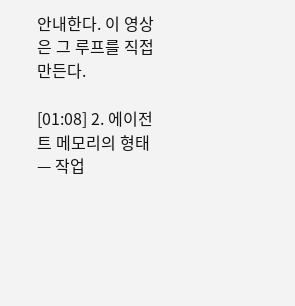안내한다. 이 영상은 그 루프를 직접 만든다.

[01:08] 2. 에이전트 메모리의 형태 — 작업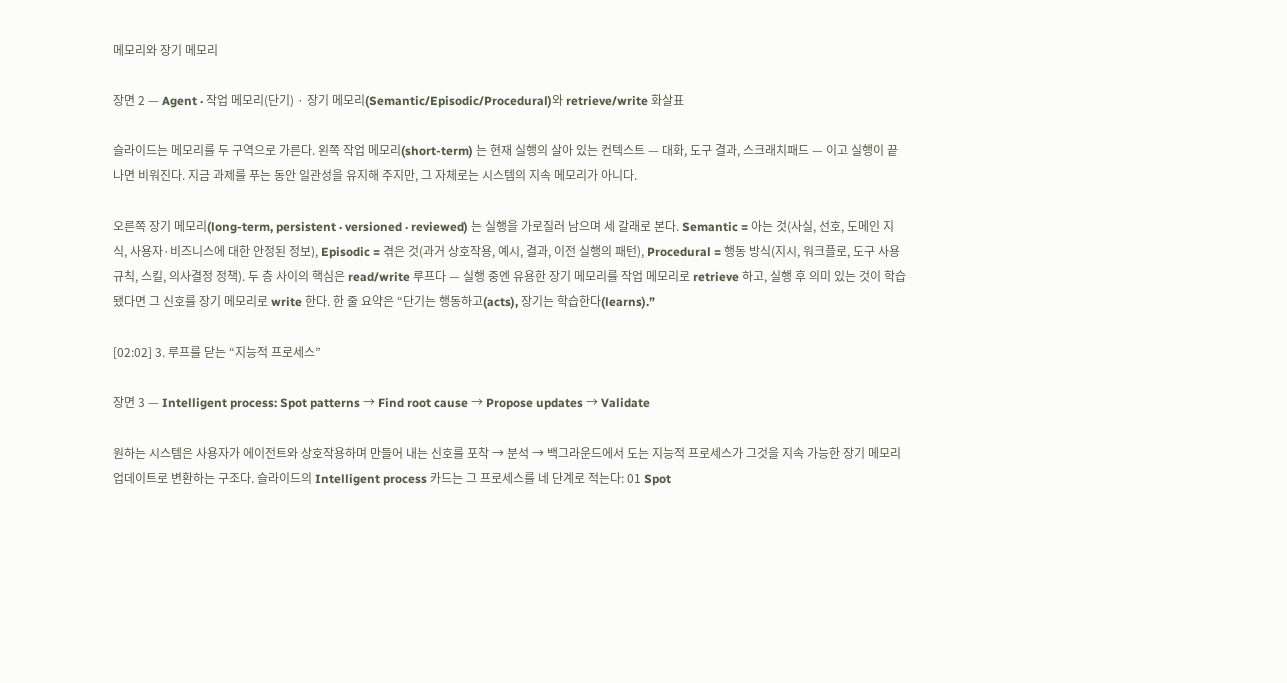메모리와 장기 메모리

장면 2 — Agent · 작업 메모리(단기) · 장기 메모리(Semantic/Episodic/Procedural)와 retrieve/write 화살표

슬라이드는 메모리를 두 구역으로 가른다. 왼쪽 작업 메모리(short-term) 는 현재 실행의 살아 있는 컨텍스트 — 대화, 도구 결과, 스크래치패드 — 이고 실행이 끝나면 비워진다. 지금 과제를 푸는 동안 일관성을 유지해 주지만, 그 자체로는 시스템의 지속 메모리가 아니다.

오른쪽 장기 메모리(long-term, persistent · versioned · reviewed) 는 실행을 가로질러 남으며 세 갈래로 본다. Semantic = 아는 것(사실, 선호, 도메인 지식, 사용자·비즈니스에 대한 안정된 정보), Episodic = 겪은 것(과거 상호작용, 예시, 결과, 이전 실행의 패턴), Procedural = 행동 방식(지시, 워크플로, 도구 사용 규칙, 스킬, 의사결정 정책). 두 층 사이의 핵심은 read/write 루프다 — 실행 중엔 유용한 장기 메모리를 작업 메모리로 retrieve 하고, 실행 후 의미 있는 것이 학습됐다면 그 신호를 장기 메모리로 write 한다. 한 줄 요약은 “단기는 행동하고(acts), 장기는 학습한다(learns).”

[02:02] 3. 루프를 닫는 “지능적 프로세스”

장면 3 — Intelligent process: Spot patterns → Find root cause → Propose updates → Validate

원하는 시스템은 사용자가 에이전트와 상호작용하며 만들어 내는 신호를 포착 → 분석 → 백그라운드에서 도는 지능적 프로세스가 그것을 지속 가능한 장기 메모리 업데이트로 변환하는 구조다. 슬라이드의 Intelligent process 카드는 그 프로세스를 네 단계로 적는다: 01 Spot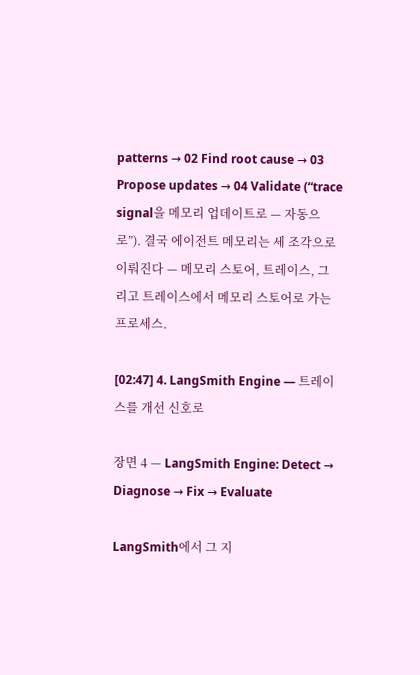patterns → 02 Find root cause → 03 Propose updates → 04 Validate (“trace signal을 메모리 업데이트로 — 자동으로”). 결국 에이전트 메모리는 세 조각으로 이뤄진다 — 메모리 스토어, 트레이스, 그리고 트레이스에서 메모리 스토어로 가는 프로세스.

[02:47] 4. LangSmith Engine — 트레이스를 개선 신호로

장면 4 — LangSmith Engine: Detect → Diagnose → Fix → Evaluate

LangSmith에서 그 지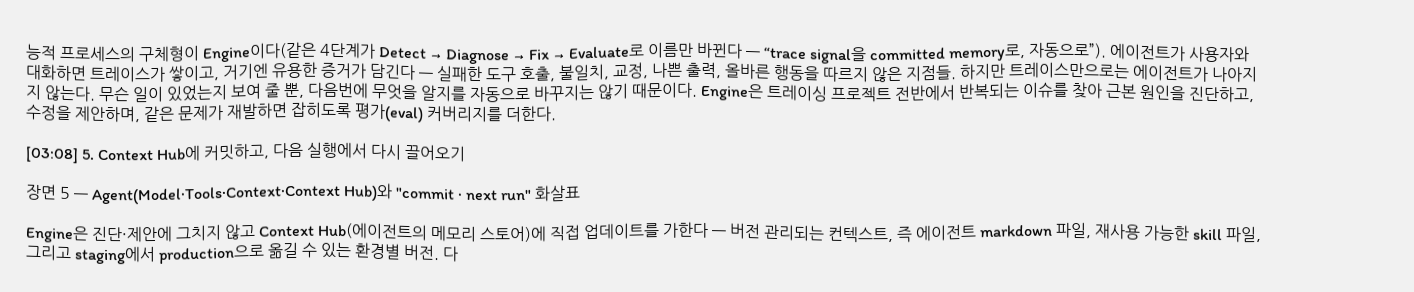능적 프로세스의 구체형이 Engine이다(같은 4단계가 Detect → Diagnose → Fix → Evaluate로 이름만 바뀐다 — “trace signal을 committed memory로, 자동으로”). 에이전트가 사용자와 대화하면 트레이스가 쌓이고, 거기엔 유용한 증거가 담긴다 — 실패한 도구 호출, 불일치, 교정, 나쁜 출력, 올바른 행동을 따르지 않은 지점들. 하지만 트레이스만으로는 에이전트가 나아지지 않는다. 무슨 일이 있었는지 보여 줄 뿐, 다음번에 무엇을 알지를 자동으로 바꾸지는 않기 때문이다. Engine은 트레이싱 프로젝트 전반에서 반복되는 이슈를 찾아 근본 원인을 진단하고, 수정을 제안하며, 같은 문제가 재발하면 잡히도록 평가(eval) 커버리지를 더한다.

[03:08] 5. Context Hub에 커밋하고, 다음 실행에서 다시 끌어오기

장면 5 — Agent(Model·Tools·Context·Context Hub)와 "commit · next run" 화살표

Engine은 진단·제안에 그치지 않고 Context Hub(에이전트의 메모리 스토어)에 직접 업데이트를 가한다 — 버전 관리되는 컨텍스트, 즉 에이전트 markdown 파일, 재사용 가능한 skill 파일, 그리고 staging에서 production으로 옮길 수 있는 환경별 버전. 다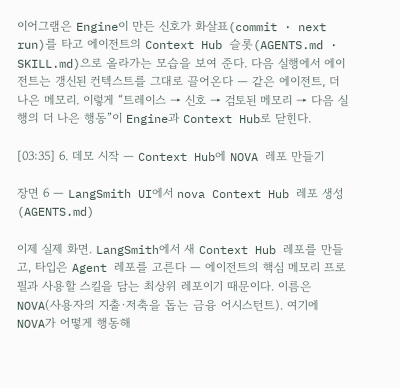이어그램은 Engine이 만든 신호가 화살표(commit · next run)를 타고 에이전트의 Context Hub 슬롯(AGENTS.md · SKILL.md)으로 올라가는 모습을 보여 준다. 다음 실행에서 에이전트는 갱신된 컨텍스트를 그대로 끌어온다 — 같은 에이전트, 더 나은 메모리. 이렇게 “트레이스 → 신호 → 검토된 메모리 → 다음 실행의 더 나은 행동”이 Engine과 Context Hub로 닫힌다.

[03:35] 6. 데모 시작 — Context Hub에 NOVA 레포 만들기

장면 6 — LangSmith UI에서 nova Context Hub 레포 생성(AGENTS.md)

이제 실제 화면. LangSmith에서 새 Context Hub 레포를 만들고, 타입은 Agent 레포를 고른다 — 에이전트의 핵심 메모리 프로필과 사용할 스킬을 담는 최상위 레포이기 때문이다. 이름은 NOVA(사용자의 지출·저축을 돕는 금융 어시스턴트). 여기에 NOVA가 어떻게 행동해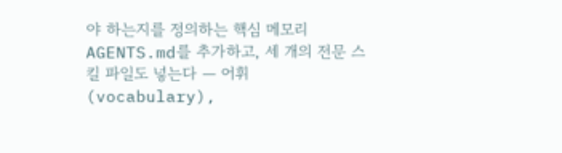야 하는지를 정의하는 핵심 메모리 AGENTS.md를 추가하고, 세 개의 전문 스킬 파일도 넣는다 — 어휘(vocabulary),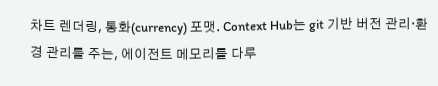차트 렌더링, 통화(currency) 포맷. Context Hub는 git 기반 버전 관리·환경 관리를 주는, 에이전트 메모리를 다루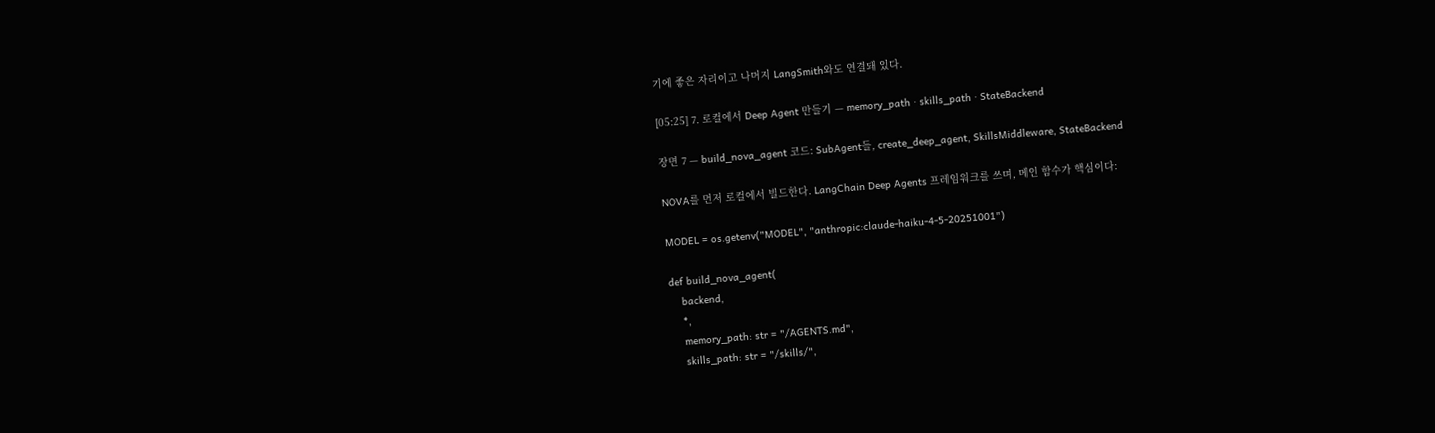기에 좋은 자리이고 나머지 LangSmith와도 연결돼 있다.

[05:25] 7. 로컬에서 Deep Agent 만들기 — memory_path · skills_path · StateBackend

장면 7 — build_nova_agent 코드: SubAgent들, create_deep_agent, SkillsMiddleware, StateBackend

NOVA를 먼저 로컬에서 빌드한다. LangChain Deep Agents 프레임워크를 쓰며, 메인 함수가 핵심이다:

MODEL = os.getenv("MODEL", "anthropic:claude-haiku-4-5-20251001")

def build_nova_agent(
    backend,
    *,
    memory_path: str = "/AGENTS.md",
    skills_path: str = "/skills/",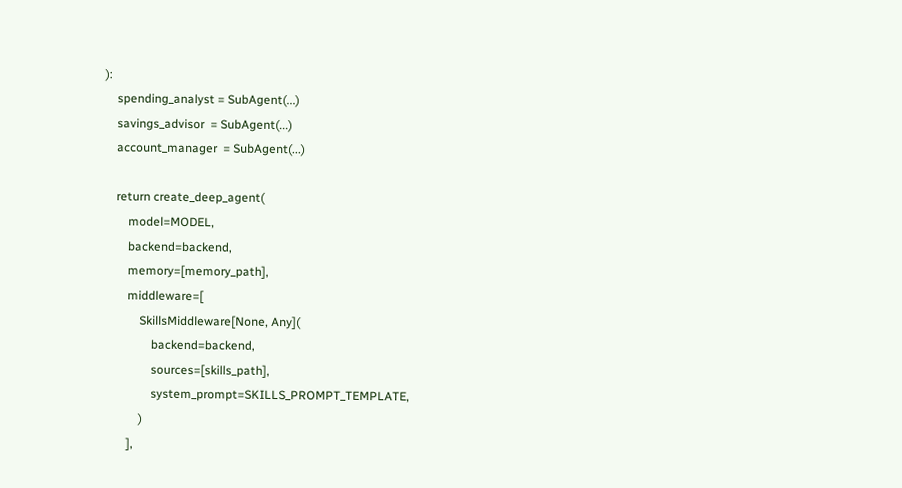):
    spending_analyst = SubAgent(...)
    savings_advisor  = SubAgent(...)
    account_manager  = SubAgent(...)

    return create_deep_agent(
        model=MODEL,
        backend=backend,
        memory=[memory_path],
        middleware=[
            SkillsMiddleware[None, Any](
                backend=backend,
                sources=[skills_path],
                system_prompt=SKILLS_PROMPT_TEMPLATE,
            )
        ],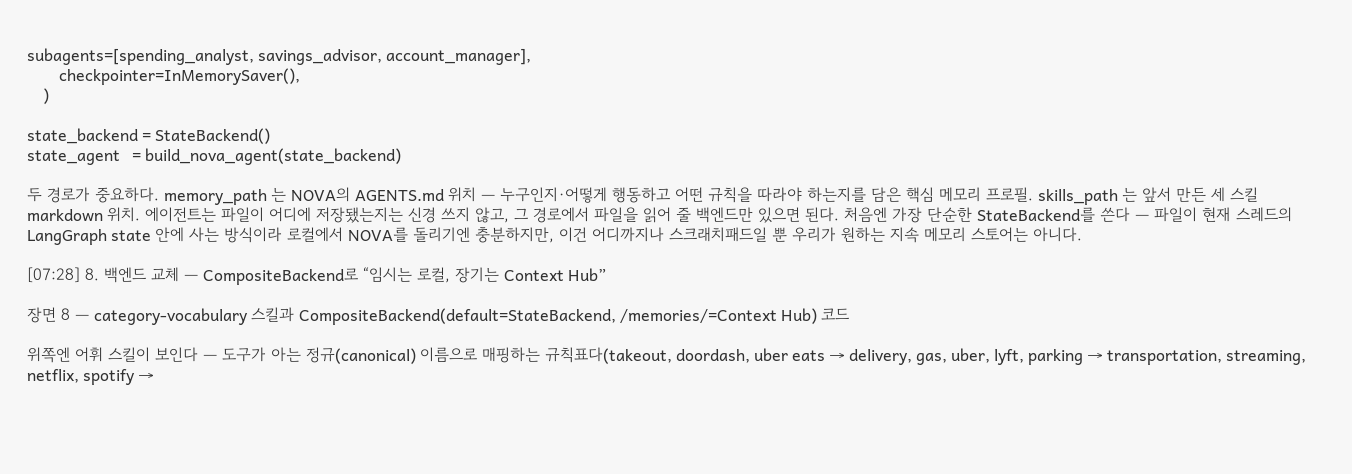subagents=[spending_analyst, savings_advisor, account_manager],
        checkpointer=InMemorySaver(),
    )

state_backend = StateBackend()
state_agent   = build_nova_agent(state_backend)

두 경로가 중요하다. memory_path 는 NOVA의 AGENTS.md 위치 — 누구인지·어떻게 행동하고 어떤 규칙을 따라야 하는지를 담은 핵심 메모리 프로필. skills_path 는 앞서 만든 세 스킬 markdown 위치. 에이전트는 파일이 어디에 저장됐는지는 신경 쓰지 않고, 그 경로에서 파일을 읽어 줄 백엔드만 있으면 된다. 처음엔 가장 단순한 StateBackend를 쓴다 — 파일이 현재 스레드의 LangGraph state 안에 사는 방식이라 로컬에서 NOVA를 돌리기엔 충분하지만, 이건 어디까지나 스크래치패드일 뿐 우리가 원하는 지속 메모리 스토어는 아니다.

[07:28] 8. 백엔드 교체 — CompositeBackend로 “임시는 로컬, 장기는 Context Hub”

장면 8 — category-vocabulary 스킬과 CompositeBackend(default=StateBackend, /memories/=Context Hub) 코드

위쪽엔 어휘 스킬이 보인다 — 도구가 아는 정규(canonical) 이름으로 매핑하는 규칙표다(takeout, doordash, uber eats → delivery, gas, uber, lyft, parking → transportation, streaming, netflix, spotify →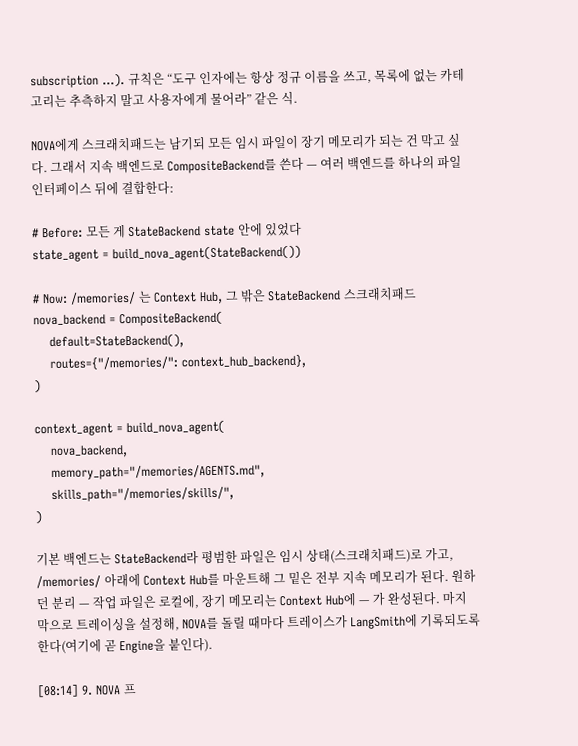subscription …). 규칙은 “도구 인자에는 항상 정규 이름을 쓰고, 목록에 없는 카테고리는 추측하지 말고 사용자에게 물어라” 같은 식.

NOVA에게 스크래치패드는 남기되 모든 임시 파일이 장기 메모리가 되는 건 막고 싶다. 그래서 지속 백엔드로 CompositeBackend를 쓴다 — 여러 백엔드를 하나의 파일 인터페이스 뒤에 결합한다:

# Before: 모든 게 StateBackend state 안에 있었다
state_agent = build_nova_agent(StateBackend())

# Now: /memories/ 는 Context Hub, 그 밖은 StateBackend 스크래치패드
nova_backend = CompositeBackend(
    default=StateBackend(),
    routes={"/memories/": context_hub_backend},
)

context_agent = build_nova_agent(
    nova_backend,
    memory_path="/memories/AGENTS.md",
    skills_path="/memories/skills/",
)

기본 백엔드는 StateBackend라 평범한 파일은 임시 상태(스크래치패드)로 가고, /memories/ 아래에 Context Hub를 마운트해 그 밑은 전부 지속 메모리가 된다. 원하던 분리 — 작업 파일은 로컬에, 장기 메모리는 Context Hub에 — 가 완성된다. 마지막으로 트레이싱을 설정해, NOVA를 돌릴 때마다 트레이스가 LangSmith에 기록되도록 한다(여기에 곧 Engine을 붙인다).

[08:14] 9. NOVA 프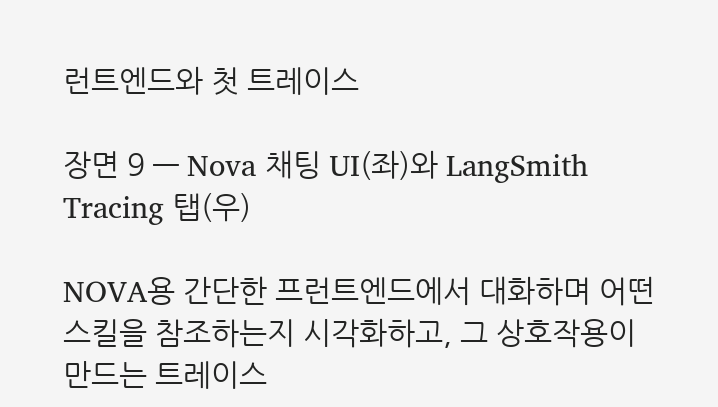런트엔드와 첫 트레이스

장면 9 — Nova 채팅 UI(좌)와 LangSmith Tracing 탭(우)

NOVA용 간단한 프런트엔드에서 대화하며 어떤 스킬을 참조하는지 시각화하고, 그 상호작용이 만드는 트레이스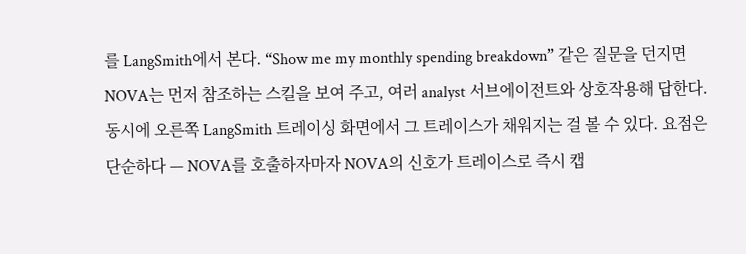를 LangSmith에서 본다. “Show me my monthly spending breakdown” 같은 질문을 던지면 NOVA는 먼저 참조하는 스킬을 보여 주고, 여러 analyst 서브에이전트와 상호작용해 답한다. 동시에 오른쪽 LangSmith 트레이싱 화면에서 그 트레이스가 채워지는 걸 볼 수 있다. 요점은 단순하다 — NOVA를 호출하자마자 NOVA의 신호가 트레이스로 즉시 캡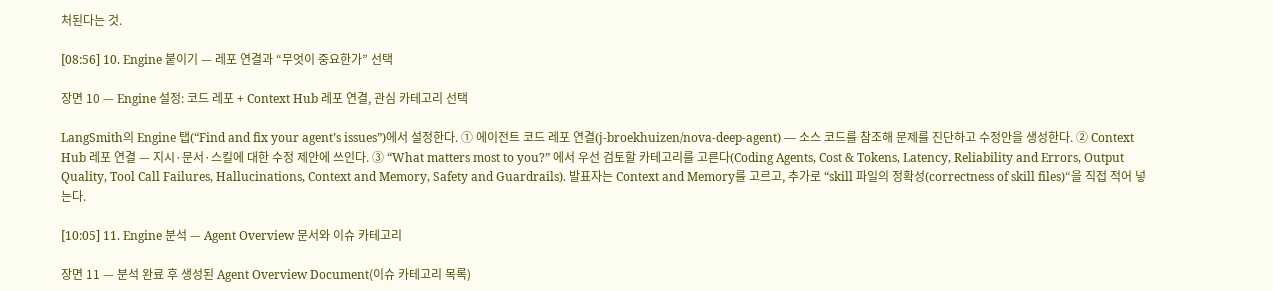처된다는 것.

[08:56] 10. Engine 붙이기 — 레포 연결과 “무엇이 중요한가” 선택

장면 10 — Engine 설정: 코드 레포 + Context Hub 레포 연결, 관심 카테고리 선택

LangSmith의 Engine 탭(“Find and fix your agent’s issues”)에서 설정한다. ① 에이전트 코드 레포 연결(j-broekhuizen/nova-deep-agent) — 소스 코드를 참조해 문제를 진단하고 수정안을 생성한다. ② Context Hub 레포 연결 — 지시·문서·스킬에 대한 수정 제안에 쓰인다. ③ “What matters most to you?” 에서 우선 검토할 카테고리를 고른다(Coding Agents, Cost & Tokens, Latency, Reliability and Errors, Output Quality, Tool Call Failures, Hallucinations, Context and Memory, Safety and Guardrails). 발표자는 Context and Memory를 고르고, 추가로 “skill 파일의 정확성(correctness of skill files)“을 직접 적어 넣는다.

[10:05] 11. Engine 분석 — Agent Overview 문서와 이슈 카테고리

장면 11 — 분석 완료 후 생성된 Agent Overview Document(이슈 카테고리 목록)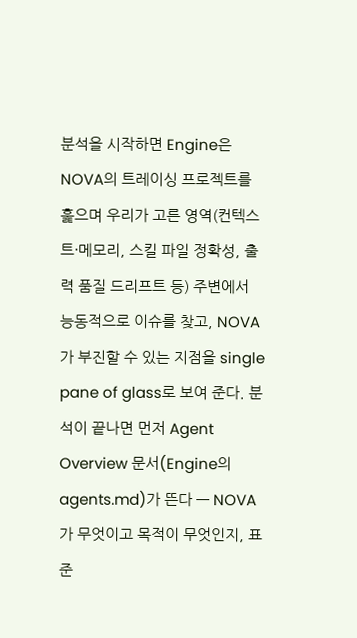분석을 시작하면 Engine은 NOVA의 트레이싱 프로젝트를 훑으며 우리가 고른 영역(컨텍스트·메모리, 스킬 파일 정확성, 출력 품질 드리프트 등) 주변에서 능동적으로 이슈를 찾고, NOVA가 부진할 수 있는 지점을 single pane of glass로 보여 준다. 분석이 끝나면 먼저 Agent Overview 문서(Engine의 agents.md)가 뜬다 — NOVA가 무엇이고 목적이 무엇인지, 표준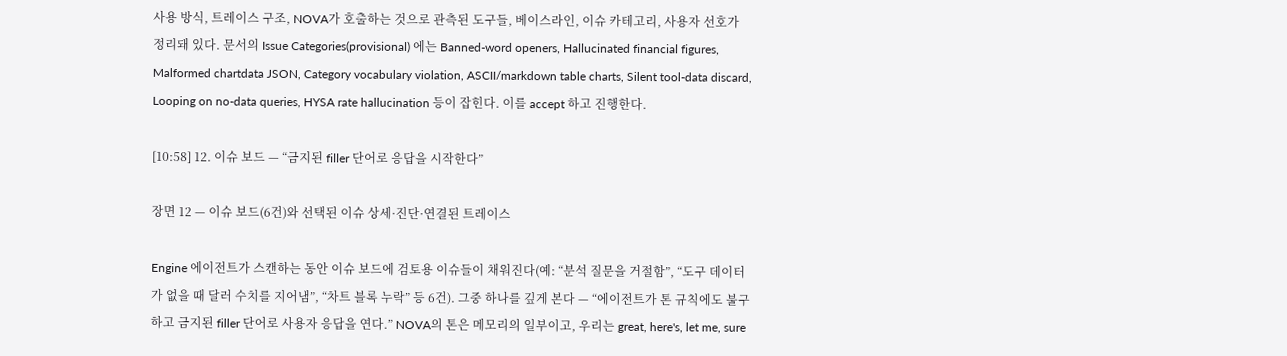사용 방식, 트레이스 구조, NOVA가 호출하는 것으로 관측된 도구들, 베이스라인, 이슈 카테고리, 사용자 선호가 정리돼 있다. 문서의 Issue Categories(provisional) 에는 Banned-word openers, Hallucinated financial figures, Malformed chartdata JSON, Category vocabulary violation, ASCII/markdown table charts, Silent tool-data discard, Looping on no-data queries, HYSA rate hallucination 등이 잡힌다. 이를 accept 하고 진행한다.

[10:58] 12. 이슈 보드 — “금지된 filler 단어로 응답을 시작한다”

장면 12 — 이슈 보드(6건)와 선택된 이슈 상세·진단·연결된 트레이스

Engine 에이전트가 스캔하는 동안 이슈 보드에 검토용 이슈들이 채워진다(예: “분석 질문을 거절함”, “도구 데이터가 없을 때 달러 수치를 지어냄”, “차트 블록 누락” 등 6건). 그중 하나를 깊게 본다 — “에이전트가 톤 규칙에도 불구하고 금지된 filler 단어로 사용자 응답을 연다.” NOVA의 톤은 메모리의 일부이고, 우리는 great, here's, let me, sure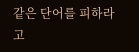같은 단어를 피하라고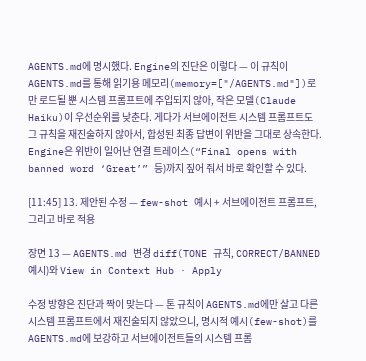AGENTS.md에 명시했다. Engine의 진단은 이렇다 — 이 규칙이 AGENTS.md를 통해 읽기용 메모리(memory=["/AGENTS.md"])로만 로드될 뿐 시스템 프롬프트에 주입되지 않아, 작은 모델(Claude Haiku)이 우선순위를 낮춘다. 게다가 서브에이전트 시스템 프롬프트도 그 규칙을 재진술하지 않아서, 합성된 최종 답변이 위반을 그대로 상속한다. Engine은 위반이 일어난 연결 트레이스(“Final opens with banned word ‘Great’” 등)까지 짚어 줘서 바로 확인할 수 있다.

[11:45] 13. 제안된 수정 — few-shot 예시 + 서브에이전트 프롬프트, 그리고 바로 적용

장면 13 — AGENTS.md 변경 diff(TONE 규칙, CORRECT/BANNED 예시)와 View in Context Hub · Apply

수정 방향은 진단과 짝이 맞는다 — 톤 규칙이 AGENTS.md에만 살고 다른 시스템 프롬프트에서 재진술되지 않았으니, 명시적 예시(few-shot)를 AGENTS.md에 보강하고 서브에이전트들의 시스템 프롬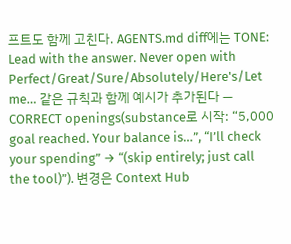프트도 함께 고친다. AGENTS.md diff에는 TONE: Lead with the answer. Never open with Perfect/Great/Sure/Absolutely/Here's/Let me… 같은 규칙과 함께 예시가 추가된다 — CORRECT openings(substance로 시작: “5,000 goal reached. Your balance is…”, “I’ll check your spending” → “(skip entirely; just call the tool)”). 변경은 Context Hub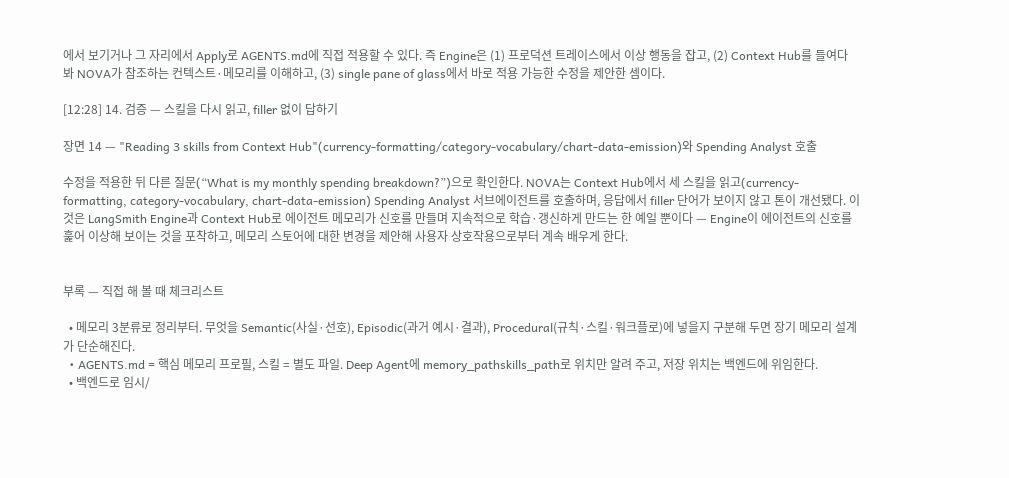에서 보기거나 그 자리에서 Apply로 AGENTS.md에 직접 적용할 수 있다. 즉 Engine은 (1) 프로덕션 트레이스에서 이상 행동을 잡고, (2) Context Hub를 들여다봐 NOVA가 참조하는 컨텍스트·메모리를 이해하고, (3) single pane of glass에서 바로 적용 가능한 수정을 제안한 셈이다.

[12:28] 14. 검증 — 스킬을 다시 읽고, filler 없이 답하기

장면 14 — "Reading 3 skills from Context Hub"(currency-formatting/category-vocabulary/chart-data-emission)와 Spending Analyst 호출

수정을 적용한 뒤 다른 질문(“What is my monthly spending breakdown?”)으로 확인한다. NOVA는 Context Hub에서 세 스킬을 읽고(currency-formatting, category-vocabulary, chart-data-emission) Spending Analyst 서브에이전트를 호출하며, 응답에서 filler 단어가 보이지 않고 톤이 개선됐다. 이것은 LangSmith Engine과 Context Hub로 에이전트 메모리가 신호를 만들며 지속적으로 학습·갱신하게 만드는 한 예일 뿐이다 — Engine이 에이전트의 신호를 훑어 이상해 보이는 것을 포착하고, 메모리 스토어에 대한 변경을 제안해 사용자 상호작용으로부터 계속 배우게 한다.


부록 — 직접 해 볼 때 체크리스트

  • 메모리 3분류로 정리부터. 무엇을 Semantic(사실·선호), Episodic(과거 예시·결과), Procedural(규칙·스킬·워크플로)에 넣을지 구분해 두면 장기 메모리 설계가 단순해진다.
  • AGENTS.md = 핵심 메모리 프로필, 스킬 = 별도 파일. Deep Agent에 memory_pathskills_path로 위치만 알려 주고, 저장 위치는 백엔드에 위임한다.
  • 백엔드로 임시/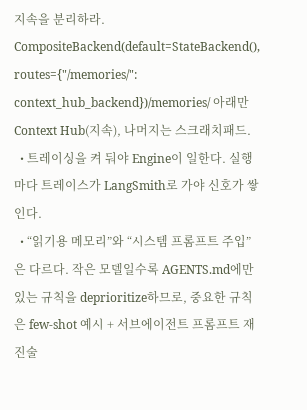지속을 분리하라. CompositeBackend(default=StateBackend(), routes={"/memories/": context_hub_backend})/memories/ 아래만 Context Hub(지속), 나머지는 스크래치패드.
  • 트레이싱을 켜 둬야 Engine이 일한다. 실행마다 트레이스가 LangSmith로 가야 신호가 쌓인다.
  • “읽기용 메모리”와 “시스템 프롬프트 주입”은 다르다. 작은 모델일수록 AGENTS.md에만 있는 규칙을 deprioritize하므로, 중요한 규칙은 few-shot 예시 + 서브에이전트 프롬프트 재진술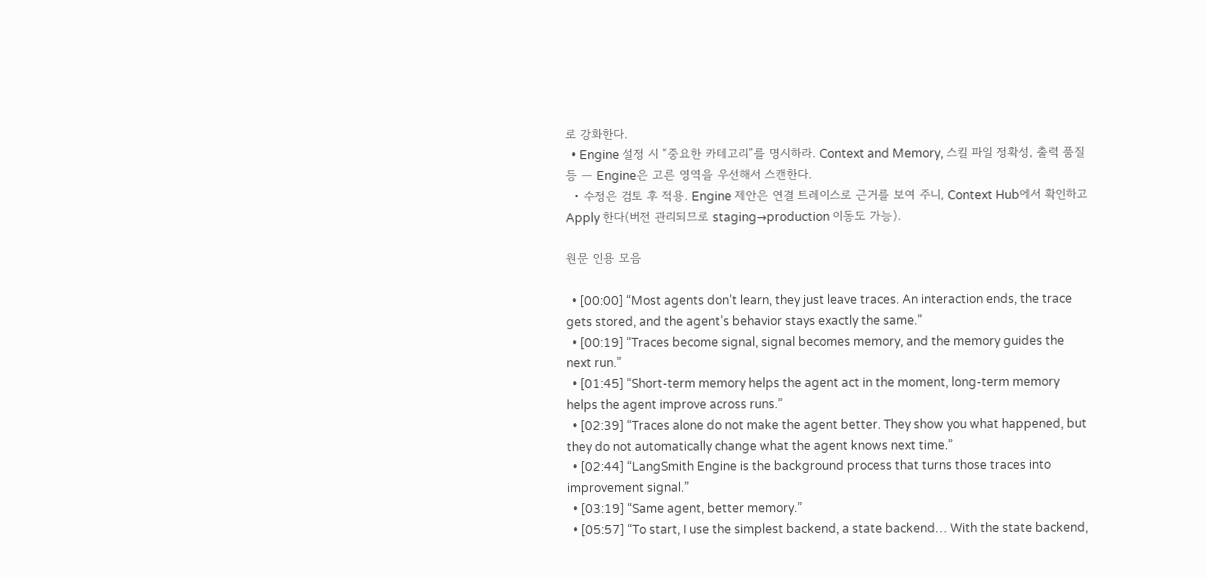로 강화한다.
  • Engine 설정 시 “중요한 카테고리”를 명시하라. Context and Memory, 스킬 파일 정확성, 출력 품질 등 — Engine은 고른 영역을 우선해서 스캔한다.
  • 수정은 검토 후 적용. Engine 제안은 연결 트레이스로 근거를 보여 주니, Context Hub에서 확인하고 Apply 한다(버전 관리되므로 staging→production 이동도 가능).

원문 인용 모음

  • [00:00] “Most agents don’t learn, they just leave traces. An interaction ends, the trace gets stored, and the agent’s behavior stays exactly the same.”
  • [00:19] “Traces become signal, signal becomes memory, and the memory guides the next run.”
  • [01:45] “Short-term memory helps the agent act in the moment, long-term memory helps the agent improve across runs.”
  • [02:39] “Traces alone do not make the agent better. They show you what happened, but they do not automatically change what the agent knows next time.”
  • [02:44] “LangSmith Engine is the background process that turns those traces into improvement signal.”
  • [03:19] “Same agent, better memory.”
  • [05:57] “To start, I use the simplest backend, a state backend… With the state backend,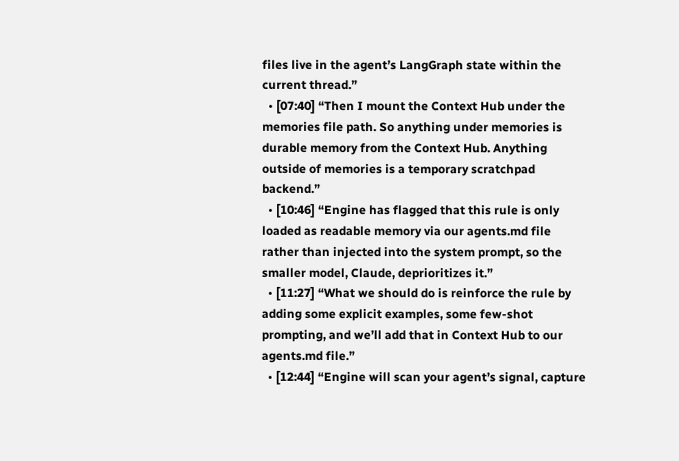files live in the agent’s LangGraph state within the current thread.”
  • [07:40] “Then I mount the Context Hub under the memories file path. So anything under memories is durable memory from the Context Hub. Anything outside of memories is a temporary scratchpad backend.”
  • [10:46] “Engine has flagged that this rule is only loaded as readable memory via our agents.md file rather than injected into the system prompt, so the smaller model, Claude, deprioritizes it.”
  • [11:27] “What we should do is reinforce the rule by adding some explicit examples, some few-shot prompting, and we’ll add that in Context Hub to our agents.md file.”
  • [12:44] “Engine will scan your agent’s signal, capture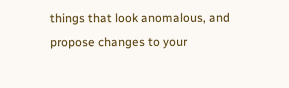things that look anomalous, and propose changes to your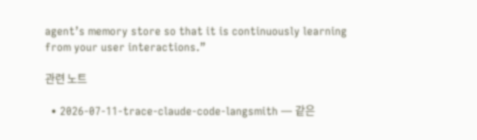agent’s memory store so that it is continuously learning from your user interactions.”

관련 노트

  • 2026-07-11-trace-claude-code-langsmith — 같은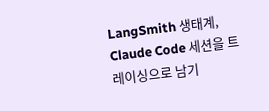LangSmith 생태계, Claude Code 세션을 트레이싱으로 남기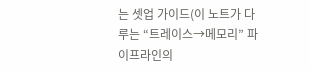는 셋업 가이드(이 노트가 다루는 “트레이스→메모리” 파이프라인의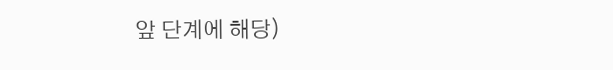앞 단계에 해당)